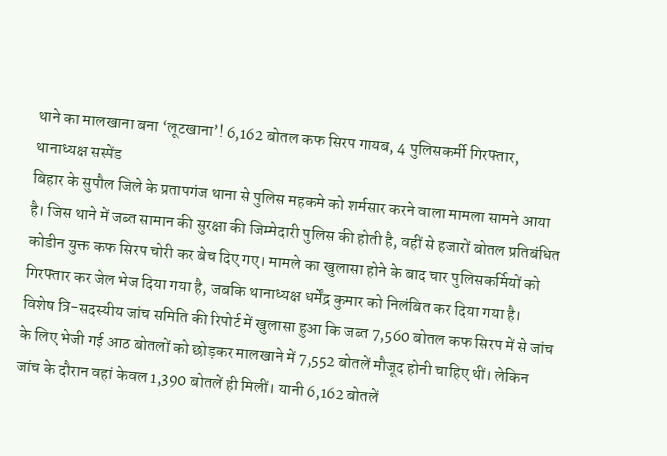थाने का मालखाना बना ‘लूटखाना’! 6,162 बोतल कफ सिरप गायब, 4 पुलिसकर्मी गिरफ्तार, थानाध्यक्ष सस्पेंड
बिहार के सुपौल जिले के प्रतापगंज थाना से पुलिस महकमे को शर्मसार करने वाला मामला सामने आया है। जिस थाने में जब्त सामान की सुरक्षा की जिम्मेदारी पुलिस की होती है, वहीं से हजारों बोतल प्रतिबंधित कोडीन युक्त कफ सिरप चोरी कर बेच दिए गए। मामले का खुलासा होने के बाद चार पुलिसकर्मियों को गिरफ्तार कर जेल भेज दिया गया है, जबकि थानाध्यक्ष धर्मेंद्र कुमार को निलंबित कर दिया गया है।
विशेष त्रि-सदस्यीय जांच समिति की रिपोर्ट में खुलासा हुआ कि जब्त 7,560 बोतल कफ सिरप में से जांच के लिए भेजी गई आठ बोतलों को छोड़कर मालखाने में 7,552 बोतलें मौजूद होनी चाहिए थीं। लेकिन जांच के दौरान वहां केवल 1,390 बोतलें ही मिलीं। यानी 6,162 बोतलें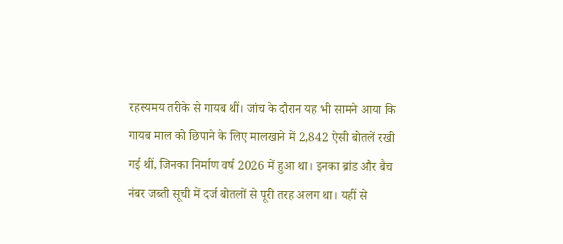रहस्यमय तरीके से गायब थीं। जांच के दौरान यह भी सामने आया कि गायब माल को छिपाने के लिए मालखाने में 2,842 ऐसी बोतलें रखी गई थीं, जिनका निर्माण वर्ष 2026 में हुआ था। इनका ब्रांड और बैच नंबर जब्ती सूची में दर्ज बोतलों से पूरी तरह अलग था। यहीं से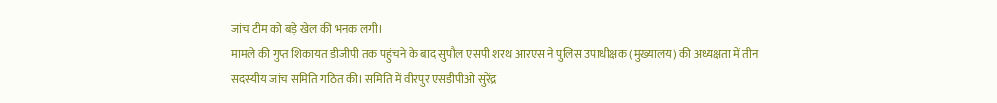जांच टीम को बड़े खेल की भनक लगी।
मामले की गुप्त शिकायत डीजीपी तक पहुंचने के बाद सुपौल एसपी शरथ आरएस ने पुलिस उपाधीक्षक (मुख्यालय) की अध्यक्षता में तीन सदस्यीय जांच समिति गठित की। समिति में वीरपुर एसडीपीओ सुरेंद्र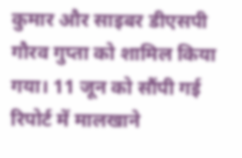कुमार और साइबर डीएसपी गौरव गुप्ता को शामिल किया गया। 11 जून को सौंपी गई रिपोर्ट में मालखाने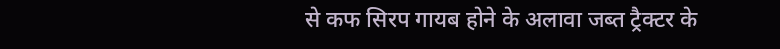से कफ सिरप गायब होने के अलावा जब्त ट्रैक्टर के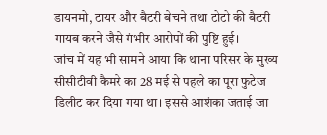डायनमो, टायर और बैटरी बेचने तथा टोटो की बैटरी गायब करने जैसे गंभीर आरोपों की पुष्टि हुई।
जांच में यह भी सामने आया कि थाना परिसर के मुख्य सीसीटीवी कैमरे का 28 मई से पहले का पूरा फुटेज डिलीट कर दिया गया था। इससे आशंका जताई जा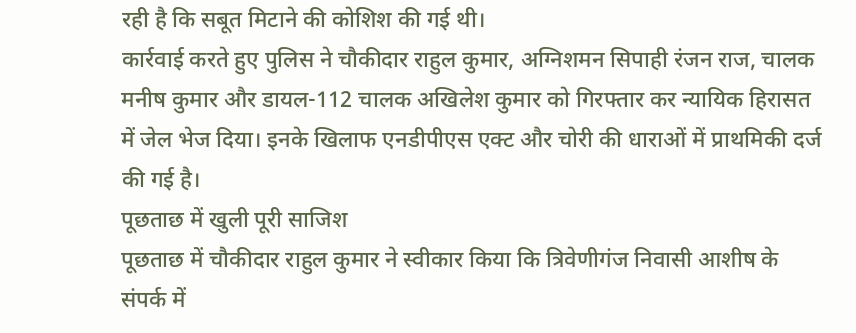रही है कि सबूत मिटाने की कोशिश की गई थी।
कार्रवाई करते हुए पुलिस ने चौकीदार राहुल कुमार, अग्निशमन सिपाही रंजन राज, चालक मनीष कुमार और डायल-112 चालक अखिलेश कुमार को गिरफ्तार कर न्यायिक हिरासत में जेल भेज दिया। इनके खिलाफ एनडीपीएस एक्ट और चोरी की धाराओं में प्राथमिकी दर्ज की गई है।
पूछताछ में खुली पूरी साजिश
पूछताछ में चौकीदार राहुल कुमार ने स्वीकार किया कि त्रिवेणीगंज निवासी आशीष के संपर्क में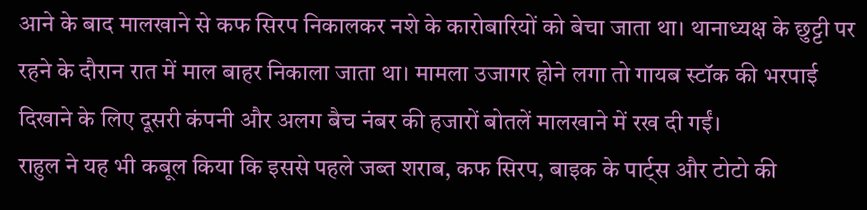आने के बाद मालखाने से कफ सिरप निकालकर नशे के कारोबारियों को बेचा जाता था। थानाध्यक्ष के छुट्टी पर रहने के दौरान रात में माल बाहर निकाला जाता था। मामला उजागर होने लगा तो गायब स्टॉक की भरपाई दिखाने के लिए दूसरी कंपनी और अलग बैच नंबर की हजारों बोतलें मालखाने में रख दी गईं।
राहुल ने यह भी कबूल किया कि इससे पहले जब्त शराब, कफ सिरप, बाइक के पार्ट्स और टोटो की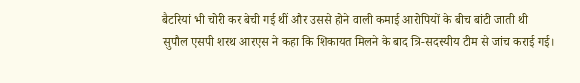बैटरियां भी चोरी कर बेची गई थीं और उससे होने वाली कमाई आरोपियों के बीच बांटी जाती थी
सुपौल एसपी शरथ आरएस ने कहा कि शिकायत मिलने के बाद त्रि-सदस्यीय टीम से जांच कराई गई।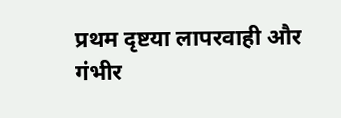प्रथम दृष्टया लापरवाही और गंभीर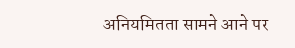अनियमितता सामने आने पर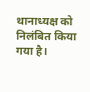थानाध्यक्ष को निलंबित किया गया है।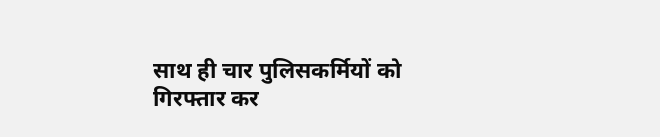साथ ही चार पुलिसकर्मियों को गिरफ्तार कर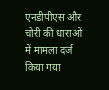एनडीपीएस और चोरी की धाराओं में मामला दर्ज किया गया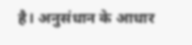है। अनुसंधान के आधार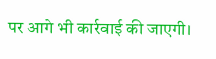पर आगे भी कार्रवाई की जाएगी।